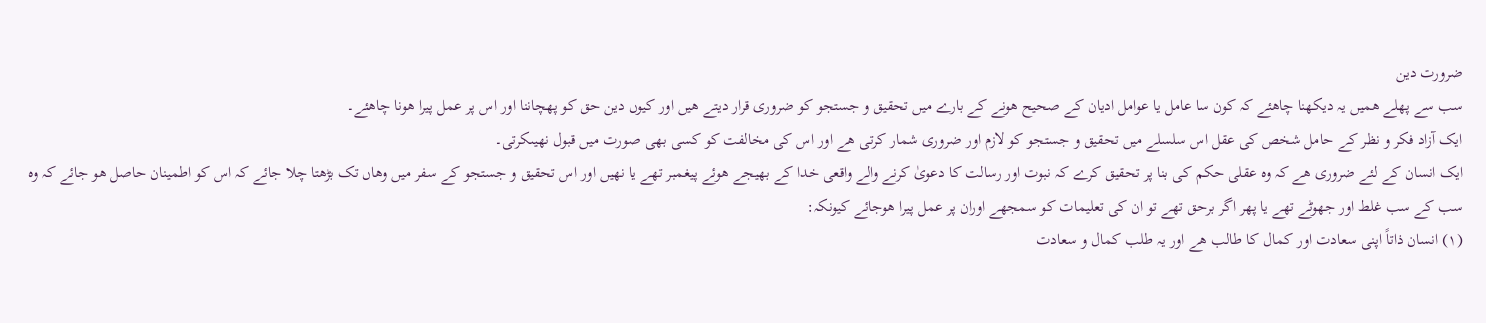ضرورت دین
سب سے پھلے ھمیں یہ دیکھنا چاھئے کہ کون سا عامل یا عوامل ادیان کے صحیح ھونے کے بارے میں تحقیق و جستجو کو ضروری قرار دیتے ھیں اور کیوں دین حق کو پھچاننا اور اس پر عمل پیرا ھونا چاھئے۔
ایک آزاد فکر و نظر کے حامل شخص کی عقل اس سلسلے میں تحقیق و جستجو کو لازم اور ضروری شمار کرتی ھے اور اس کی مخالفت کو کسی بھی صورت میں قبول نھیںکرتی۔
ایک انسان کے لئے ضروری ھے کہ وہ عقلی حکم کی بنا پر تحقیق کرے کہ نبوت اور رسالت کا دعویٰ کرنے والے واقعی خدا کے بھیجے ھوئے پیغمبر تھے یا نھیں اور اس تحقیق و جستجو کے سفر میں وھاں تک بڑھتا چلا جائے کہ اس کو اطمینان حاصل ھو جائے کہ وہ سب کے سب غلط اور جھوٹے تھے یا پھر اگر برحق تھے تو ان کی تعلیمات کو سمجھے اوران پر عمل پیرا ھوجائے کیونکہ:
(۱) انسان ذاتاً اپنی سعادت اور کمال کا طالب ھے اور یہ طلب کمال و سعادت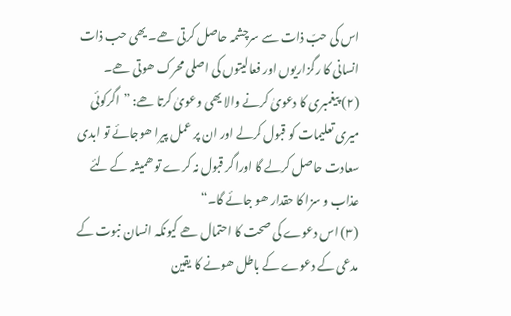اس کی حبّ ذات سے سرچشمہ حاصل کرتی ھے۔ یھی حب ذات انسانی کا رگزاریوں اور فعالیتوں کی اصلی محرک ھوتی ھے۔
(۲) پیغمبری کا دعویٰ کرنے والا یھی وعویٰ کرتا ھے: ”اگرکوئی میری تعلیمات کو قبول کرلے اور ان پر عمل پیرا ھوجائے تو ابدی سعادت حاصل کرلے گا اوراگر قبول نہ کرے تو ھمیشہ کے لئے عذاب و سزا کا حقدار ھو جائے گا۔“
(۳) اس دعوے کی صحت کا احتمال ھے کیونکہ انسان نبوت کے مدعی کے دعوے کے باطل ھونے کا یقین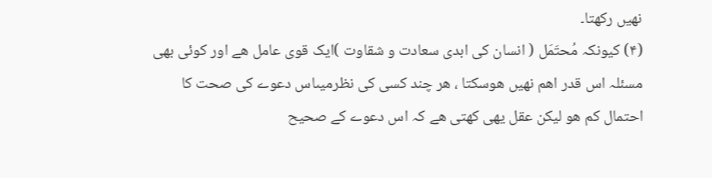نھیں رکھتا۔
(۴) کیونکہ مُحتَمَل ( انسان کی ابدی سعادت و شقاوت )ایک قوی عامل ھے اور کوئی بھی مسئلہ اس قدر اھم نھیں ھوسکتا ، ھر چند کسی کی نظرمیںاس دعوے کی صحت کا احتمال کم ھو لیکن عقل یھی کھتی ھے کہ اس دعوے کے صحیح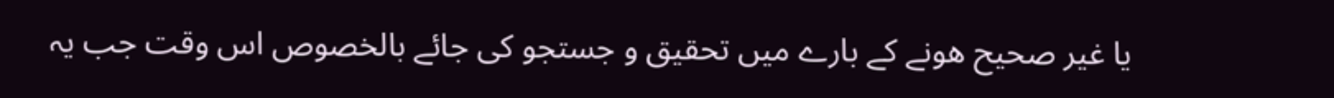یا غیر صحیح ھونے کے بارے میں تحقیق و جستجو کی جائے بالخصوص اس وقت جب یہ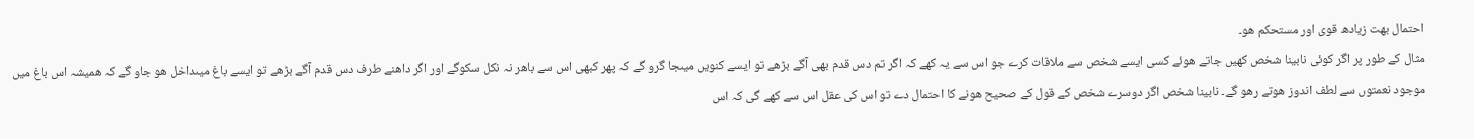احتمال بھت زیادھ قوی اور مستحکم ھو۔
مثال کے طور پر اگر کوئی نابینا شخص کھیں جاتے ھوئے کسی ایسے شخص سے ملاقات کرے جو اس سے یہ کھے کہ اگر تم دس قدم بھی آگے بڑھے تو ایسے کنویں میںجا گرو گے کہ پھر کبھی اس سے باھر نہ نکل سکوگے اور اگر داھنے طرف دس قدم آگے بڑھے تو ایسے باغ میںداخل ھو جاو گے کہ ھمیشہ اس باغ میں موجود نعمتوں سے لطف اندوز ھوتے رھو گے۔ نابینا شخص اگر دوسرے شخص کے قول کے صحیح ھونے کا احتمال دے تو اس کی عقل اس سے کھے گی کہ اس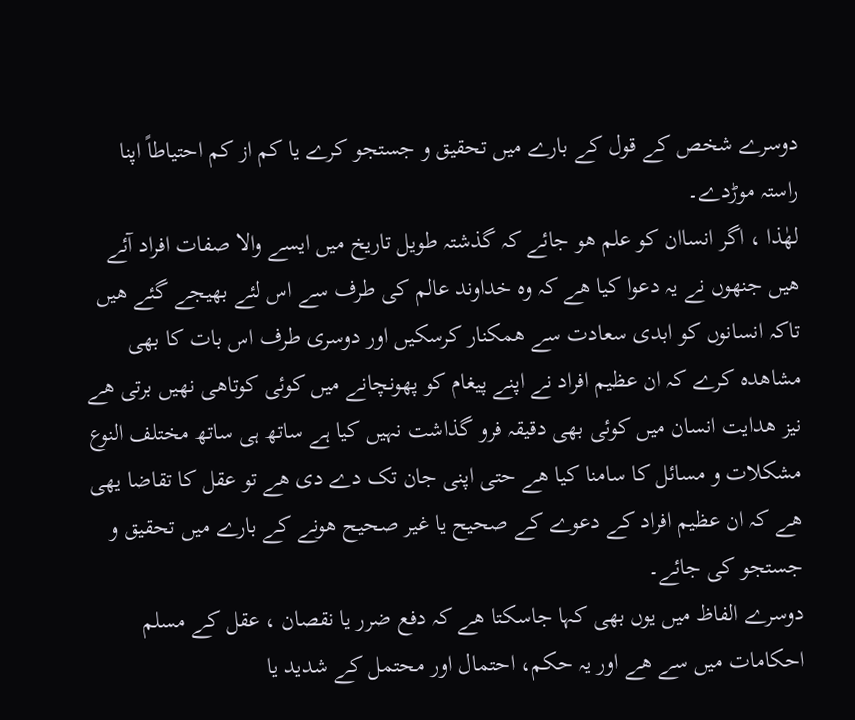دوسرے شخص کے قول کے بارے میں تحقیق و جستجو کرے یا کم از کم احتیاطاً اپنا راستہ موڑدے۔
لھٰذا ، اگر انساان کو علم ھو جائے کہ گذشتہ طویل تاریخ میں ایسے والا صفات افراد آئے ھیں جنھوں نے یہ دعوا کیا ھے کہ وہ خداوند عالم کی طرف سے اس لئے بھیجے گئے ھیں تاکہ انسانوں کو ابدی سعادت سے ھمکنار کرسکیں اور دوسری طرف اس بات کا بھی مشاھدہ کرے کہ ان عظیم افراد نے اپنے پیغام کو پھونچانے میں کوئی کوتاھی نھیں برتی ھے نیز ھدایت انسان میں کوئی بھی دقیقہ فرو گذاشت نہیں کیا ہے ساتھ ہی ساتھ مختلف النوع مشکلات و مسائل کا سامنا کیا ھے حتی اپنی جان تک دے دی ھے تو عقل کا تقاضا یھی ھے کہ ان عظیم افراد کے دعوے کے صحیح یا غیر صحیح ھونے کے بارے میں تحقیق و جستجو کی جائے۔
دوسرے الفاظ میں یوں بھی کہا جاسکتا ھے کہ دفع ضرر یا نقصان ، عقل کے مسلم احکامات میں سے ھے اور یہ حکم، احتمال اور محتمل کے شدید یا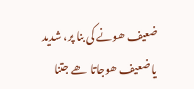ضعیف ھونے کی بنا پر، شدید یا ضعیف ھوجاتا ھے جتنا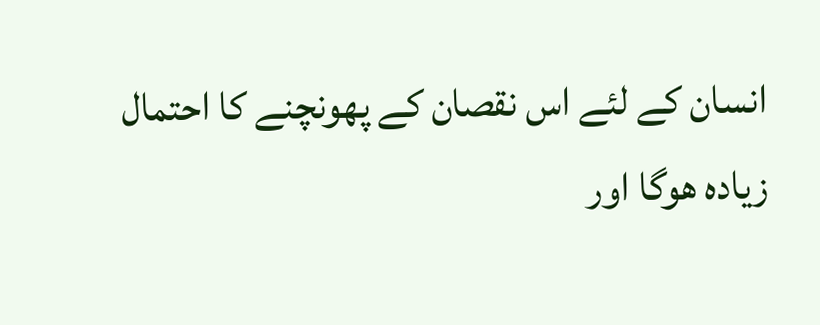انسان کے لئے اس نقصان کے پھونچنے کا احتمال زیادہ ھوگا اور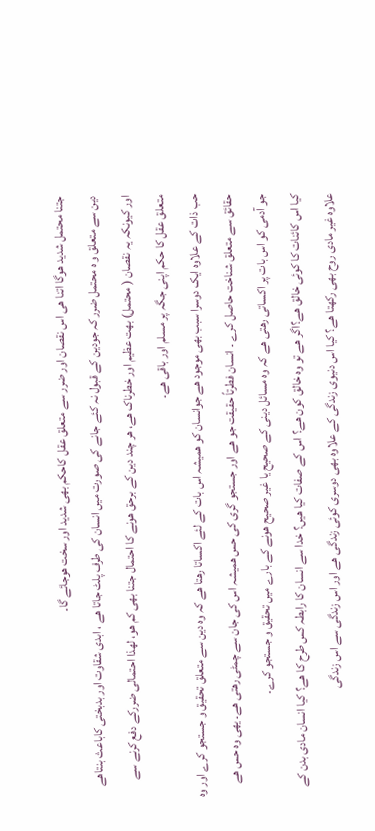جتنا محتمل شدید ھوگا اتنا ھی اس نقصان اور ضرر سے متعلق عقل کاحکم بھی شدید اور سخت ھوجائے گا۔
دین سے متعلق و ہ محتمل ضرر کہ جودین کے قبول نہ کئے جانے کی صورت میں انسان کی طرف پلٹ جاتا ھے ، ابدی شقاوت اور بدبختی کاباعث بنتاھے اور کیونکہ یہ نقصان ( محتمل) بھت عظیم اور خطرناک ھے، ھر چند دین کے برحق ھونے کا احتمال جتنا بھی کم ھو، لھذا احتمالی ضررکے دفع کرنے سے متعلق عقل کا حکم اپنی جگہ پر مسلم اور باقی ھے۔
حب ذات کے علاوہ ایک دوسرا سبب بھی موجود ھے جوانسان کو ھمیشہ اس بات کے لئے اکساتا رھتا ھے کہ وہ دین سے متعلق تحقیق و جستجو کرے اور وہ حقائق سے متعلق شناخت حاصل کرے ۔ انسان فطرتاً حقیقت جو ھے اور جستجو گری کی حس ھمیشہ اس کی جان سے چمٹی رھتی ھے۔ یھی وہ حس ھے جو آدمی کو اس بات پر اکساتی رھتی ھے کہ وہ مسائل دینی کے صحیح یا غیر صحیح ھونے کے بارے میں تحقیق و جستجو کرے۔
کیا اس کائنات کا کوئی خالق ھے؟اگر ھے تو وہ خالق کون ھے؟ اس کے صفات کیا ھیں؟ خدا سے انسان کا رابطہ کس طرح کا ھے؟ کیا انسان مادی بدن کے علاوہ غیر مادی روح بھی رکھتا ھے؟ کیا اس دنیوی زندگی کے علاوہ بھی دوسری کوئی زندگی ھے اور اس زندگی سے اس زندگی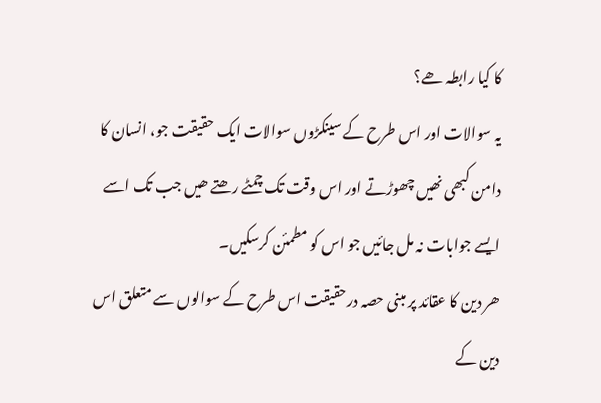کا کیا رابطہ ھے؟
یہ سوالات اور اس طرح کے سینکڑوں سوالات ایک حقیقت جو، انسان کا دامن کبھی نھیں چھوڑتے اور اس وقت تک چمٹے رھتے ھیں جب تک اسے ایسے جوابات نہ مل جائیں جو اس کو مطمئن کرسکیں۔
ھر دین کا عقائد پر مبنی حصہ درحقیقت اس طرح کے سوالوں سے متعلق اس دین کے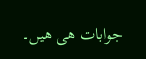جوابات ھی ھیں۔